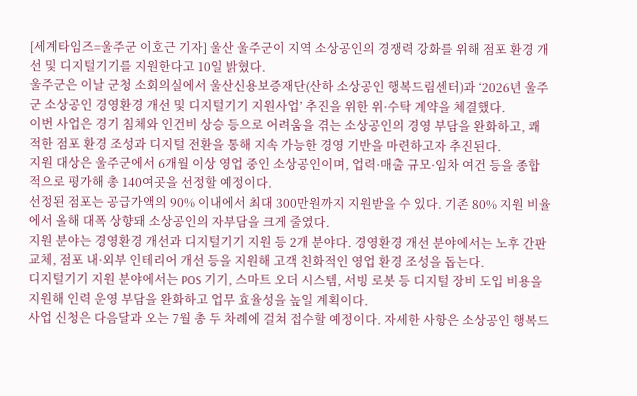[세계타임즈=울주군 이호근 기자] 울산 울주군이 지역 소상공인의 경쟁력 강화를 위해 점포 환경 개선 및 디지털기기를 지원한다고 10일 밝혔다.
울주군은 이날 군청 소회의실에서 울산신용보증재단(산하 소상공인 행복드림센터)과 ‘2026년 울주군 소상공인 경영환경 개선 및 디지털기기 지원사업’ 추진을 위한 위·수탁 계약을 체결했다.
이번 사업은 경기 침체와 인건비 상승 등으로 어려움을 겪는 소상공인의 경영 부담을 완화하고, 쾌적한 점포 환경 조성과 디지털 전환을 통해 지속 가능한 경영 기반을 마련하고자 추진된다.
지원 대상은 울주군에서 6개월 이상 영업 중인 소상공인이며, 업력·매출 규모·임차 여건 등을 종합적으로 평가해 총 140여곳을 선정할 예정이다.
선정된 점포는 공급가액의 90% 이내에서 최대 300만원까지 지원받을 수 있다. 기존 80% 지원 비율에서 올해 대폭 상향돼 소상공인의 자부담을 크게 줄였다.
지원 분야는 경영환경 개선과 디지털기기 지원 등 2개 분야다. 경영환경 개선 분야에서는 노후 간판 교체, 점포 내·외부 인테리어 개선 등을 지원해 고객 친화적인 영업 환경 조성을 돕는다.
디지털기기 지원 분야에서는 POS 기기, 스마트 오더 시스템, 서빙 로봇 등 디지털 장비 도입 비용을 지원해 인력 운영 부담을 완화하고 업무 효율성을 높일 계획이다.
사업 신청은 다음달과 오는 7월 총 두 차례에 걸쳐 접수할 예정이다. 자세한 사항은 소상공인 행복드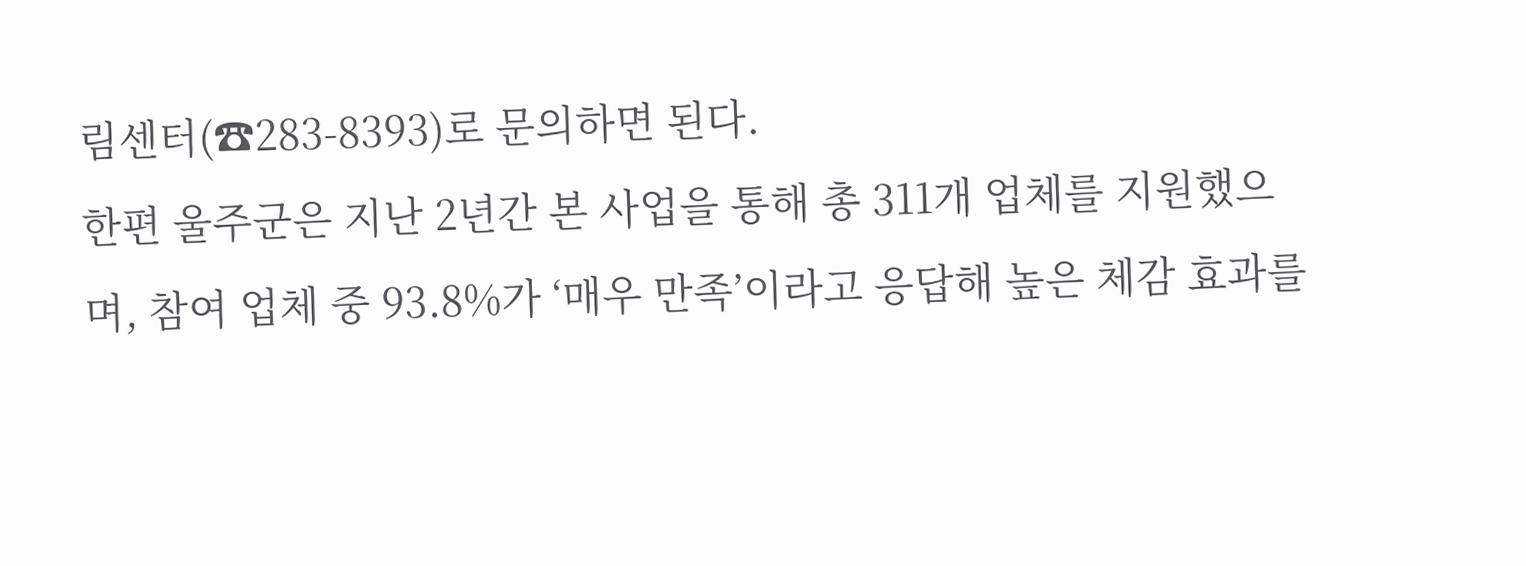림센터(☎283-8393)로 문의하면 된다.
한편 울주군은 지난 2년간 본 사업을 통해 총 311개 업체를 지원했으며, 참여 업체 중 93.8%가 ‘매우 만족’이라고 응답해 높은 체감 효과를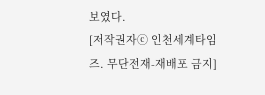보였다.
[저작권자ⓒ 인천세계타임즈. 무단전재-재배포 금지]